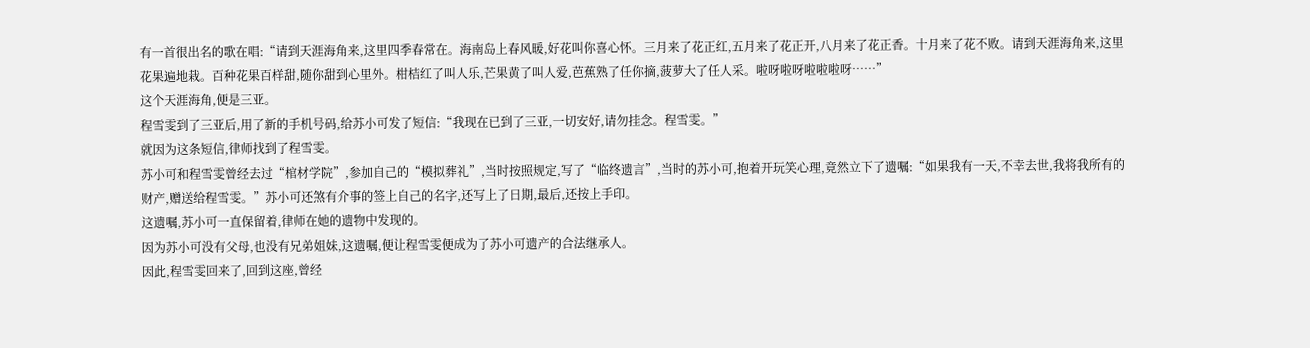有一首很出名的歌在唱:“请到天涯海角来,这里四季春常在。海南岛上春风暖,好花叫你喜心怀。三月来了花正红,五月来了花正开,八月来了花正香。十月来了花不败。请到天涯海角来,这里花果遍地栽。百种花果百样甜,随你甜到心里外。柑桔红了叫人乐,芒果黄了叫人爱,芭蕉熟了任你摘,菠萝大了任人采。啦呀啦呀啦啦啦呀……”
这个天涯海角,便是三亚。
程雪雯到了三亚后,用了新的手机号码,给苏小可发了短信:“我现在已到了三亚,一切安好,请勿挂念。程雪雯。”
就因为这条短信,律师找到了程雪雯。
苏小可和程雪雯曾经去过“棺材学院”,参加自己的“模拟葬礼”,当时按照规定,写了“临终遗言”,当时的苏小可,抱着开玩笑心理,竟然立下了遗嘱:“如果我有一天,不幸去世,我将我所有的财产,赠送给程雪雯。”苏小可还煞有介事的签上自己的名字,还写上了日期,最后,还按上手印。
这遗嘱,苏小可一直保留着,律师在她的遗物中发现的。
因为苏小可没有父母,也没有兄弟姐妹,这遗嘱,便让程雪雯便成为了苏小可遗产的合法继承人。
因此,程雪雯回来了,回到这座,曾经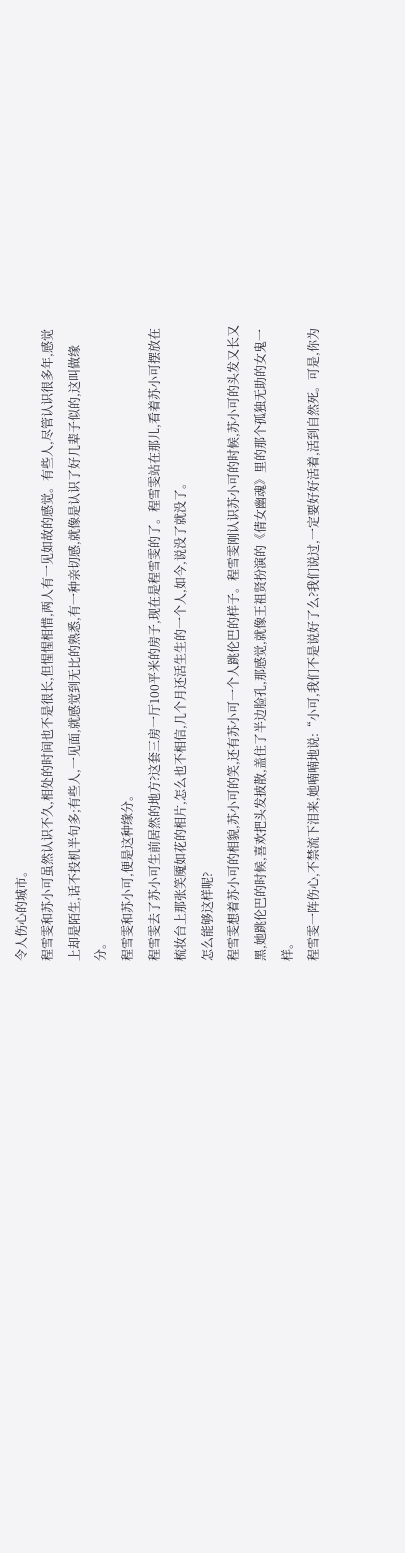令人伤心的城市。
程雪雯和苏小可虽然认识不久,相处的时间也不是很长,但惺惺相惜,两人有一见如故的感觉。有些人,尽管认识很多年,感觉上却是陌生,话不投机半句多;有些人,一见面,就感觉到无比的熟悉,有一种亲切感,就像是认识了好几辈子似的,这叫做缘分。
程雪雯和苏小可,便是这种缘分。
程雪雯去了苏小可生前居然的地方?这套三房一厅100平米的房子,现在是程雪雯的了。程雪雯站在那儿,看着苏小可摆放在梳妆台上那张笑魇如花的相片,怎么也不相信,几个月还活生生的一个人,如今,说没了就没了。
怎么能够这样呢?
程雪雯想着苏小可的相貌,苏小可的笑,还有苏小可一个人跳伦巴的样子。程雪雯刚认识苏小可的时候,苏小可的头发又长又黑,她跳伦巴的时候,喜欢把头发披散,盖住了半边脸孔,那感觉,就像王祖贤扮演的《倩女幽魂》里的那个孤独无助的女鬼一样。
程雪雯一阵伤心,不禁流下泪来,她喃喃地说:“小可,我们不是说好了么?我们说过,一定要好好活着,活到自然死。可是,你为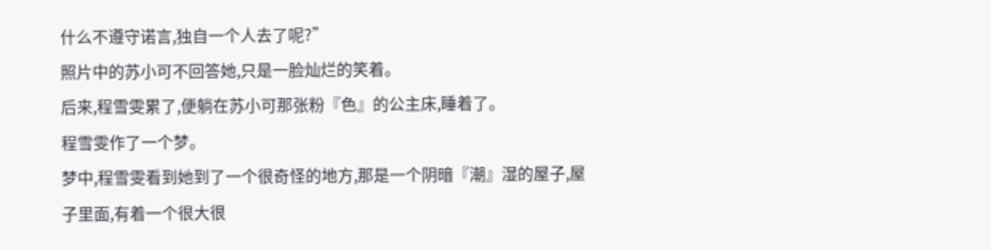什么不遵守诺言,独自一个人去了呢?”
照片中的苏小可不回答她,只是一脸灿烂的笑着。
后来,程雪雯累了,便躺在苏小可那张粉『色』的公主床,睡着了。
程雪雯作了一个梦。
梦中,程雪雯看到她到了一个很奇怪的地方,那是一个阴暗『潮』湿的屋子,屋子里面,有着一个很大很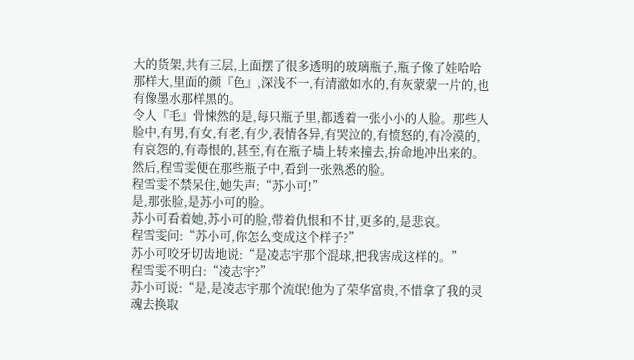大的货架,共有三层,上面摆了很多透明的玻璃瓶子,瓶子像了娃哈哈那样大,里面的颜『色』,深浅不一,有清澈如水的,有灰蒙蒙一片的,也有像墨水那样黑的。
令人『毛』骨悚然的是,每只瓶子里,都透着一张小小的人脸。那些人脸中,有男,有女,有老,有少,表情各异,有哭泣的,有愤怒的,有冷漠的,有哀怨的,有毒恨的,甚至,有在瓶子墙上转来撞去,拚命地冲出来的。
然后,程雪雯便在那些瓶子中,看到一张熟悉的脸。
程雪雯不禁呆住,她失声:“苏小可!”
是,那张脸,是苏小可的脸。
苏小可看着她,苏小可的脸,带着仇恨和不甘,更多的,是悲哀。
程雪雯问:“苏小可,你怎么变成这个样子?”
苏小可咬牙切齿地说:“是凌志宇那个混球,把我害成这样的。”
程雪雯不明白:“凌志宇?”
苏小可说:“是,是凌志宇那个流氓!他为了荣华富贵,不惜拿了我的灵魂去换取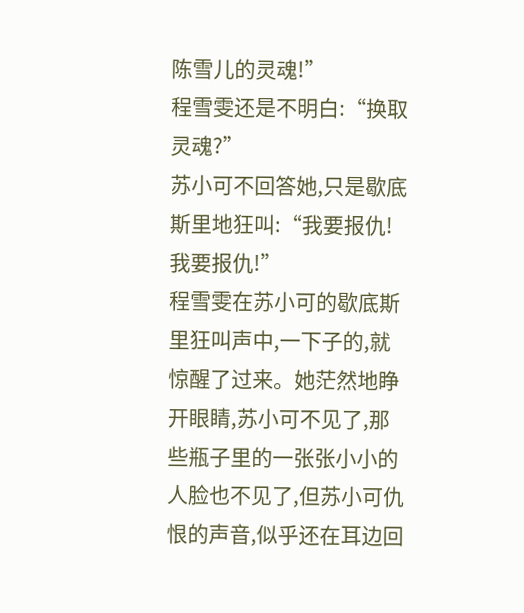陈雪儿的灵魂!”
程雪雯还是不明白:“换取灵魂?”
苏小可不回答她,只是歇底斯里地狂叫:“我要报仇!我要报仇!”
程雪雯在苏小可的歇底斯里狂叫声中,一下子的,就惊醒了过来。她茫然地睁开眼睛,苏小可不见了,那些瓶子里的一张张小小的人脸也不见了,但苏小可仇恨的声音,似乎还在耳边回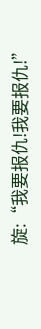旋:“我要报仇!我要报仇!”